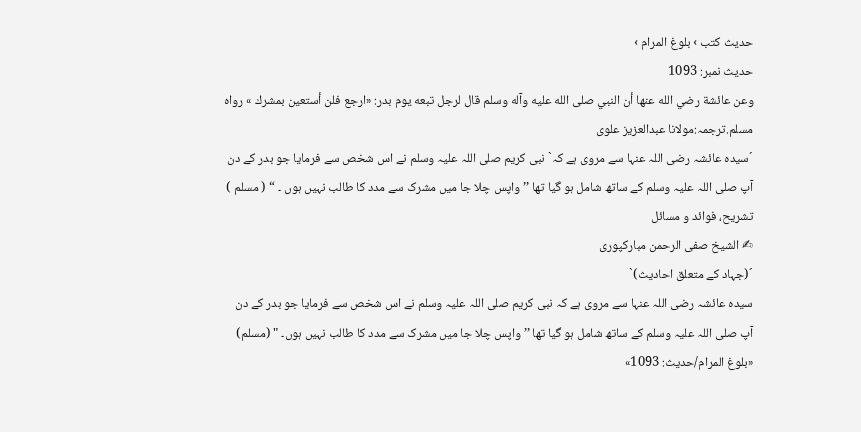حدیث کتب › بلوغ المرام ›
حدیث نمبر: 1093
وعن عائشة رضي الله عنها أن النبي صلى الله عليه وآله وسلم قال لرجل تبعه يوم بدر: «ارجع فلن أستعين بمشرك » رواه مسلم.ترجمہ:مولانا عبدالعزیز علوی
´سیدہ عائشہ رضی اللہ عنہا سے مروی ہے کہ` نبی کریم صلی اللہ علیہ وسلم نے اس شخص سے فرمایا جو بدر کے دن آپ صلی اللہ علیہ وسلم کے ساتھ شامل ہو گیا تھا ’’ واپس چلا جا میں مشرک سے مدد کا طالب نہیں ہوں ۔ “ ( مسلم )
تشریح، فوائد و مسائل
✍ الشیخ صفی الرحمن مبارکپوری
´(جہاد کے متعلق احادیث)`
سیدہ عائشہ رضی اللہ عنہا سے مروی ہے کہ نبی کریم صلی اللہ علیہ وسلم نے اس شخص سے فرمایا جو بدر کے دن آپ صلی اللہ علیہ وسلم کے ساتھ شامل ہو گیا تھا ’’ واپس چلا جا میں مشرک سے مدد کا طالب نہیں ہوں۔ " (مسلم) «بلوغ المرام/حدیث: 1093»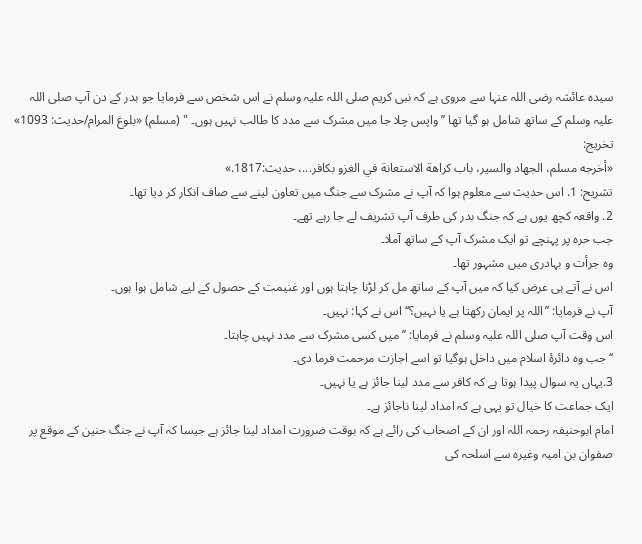سیدہ عائشہ رضی اللہ عنہا سے مروی ہے کہ نبی کریم صلی اللہ علیہ وسلم نے اس شخص سے فرمایا جو بدر کے دن آپ صلی اللہ علیہ وسلم کے ساتھ شامل ہو گیا تھا ’’ واپس چلا جا میں مشرک سے مدد کا طالب نہیں ہوں۔ " (مسلم) «بلوغ المرام/حدیث: 1093»
تخریج:
«أخرجه مسلم، الجهاد والسير، باب كراهة الاستعانة في الغزو بكافر...، حديث:1817.»
تشریح: 1. اس حدیث سے معلوم ہوا کہ آپ نے مشرک سے جنگ میں تعاون لینے سے صاف انکار کر دیا تھا۔
2. واقعہ کچھ یوں ہے کہ جنگ بدر کی طرف آپ تشریف لے جا رہے تھے۔
جب حرہ پر پہنچے تو ایک مشرک آپ کے ساتھ آملا۔
وہ جرأت و بہادری میں مشہور تھا۔
اس نے آتے ہی عرض کیا کہ میں آپ کے ساتھ مل کر لڑنا چاہتا ہوں اور غنیمت کے حصول کے لیے شامل ہوا ہوں۔
آپ نے فرمایا: ’’اللہ پر ایمان رکھتا ہے یا نہیں؟‘‘ اس نے کہا: نہیں۔
اس وقت آپ صلی اللہ علیہ وسلم نے فرمایا: ’’میں کسی مشرک سے مدد نہیں چاہتا۔
‘‘ جب وہ دائرۂ اسلام میں داخل ہوگیا تو اسے اجازت مرحمت فرما دی۔
3.یہاں یہ سوال پیدا ہوتا ہے کہ کافر سے مدد لینا جائز ہے یا نہیں۔
ایک جماعت کا خیال تو یہی ہے کہ امداد لینا ناجائز ہے۔
امام ابوحنیفہ رحمہ اللہ اور ان کے اصحاب کی رائے ہے کہ بوقت ضرورت امداد لینا جائز ہے جیسا کہ آپ نے جنگ حنین کے موقع پر صفوان بن امیہ وغیرہ سے اسلحہ کی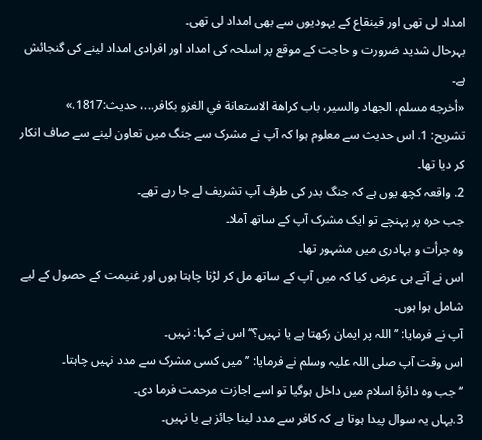امداد لی تھی اور قینقاع کے یہودیوں سے بھی امداد لی تھی۔
بہرحال شدید ضرورت و حاجت کے موقع پر اسلحہ کی امداد اور افرادی امداد لینے کی گنجائش ہے۔
«أخرجه مسلم، الجهاد والسير، باب كراهة الاستعانة في الغزو بكافر...، حديث:1817.»
تشریح: 1. اس حدیث سے معلوم ہوا کہ آپ نے مشرک سے جنگ میں تعاون لینے سے صاف انکار کر دیا تھا۔
2. واقعہ کچھ یوں ہے کہ جنگ بدر کی طرف آپ تشریف لے جا رہے تھے۔
جب حرہ پر پہنچے تو ایک مشرک آپ کے ساتھ آملا۔
وہ جرأت و بہادری میں مشہور تھا۔
اس نے آتے ہی عرض کیا کہ میں آپ کے ساتھ مل کر لڑنا چاہتا ہوں اور غنیمت کے حصول کے لیے شامل ہوا ہوں۔
آپ نے فرمایا: ’’اللہ پر ایمان رکھتا ہے یا نہیں؟‘‘ اس نے کہا: نہیں۔
اس وقت آپ صلی اللہ علیہ وسلم نے فرمایا: ’’میں کسی مشرک سے مدد نہیں چاہتا۔
‘‘ جب وہ دائرۂ اسلام میں داخل ہوگیا تو اسے اجازت مرحمت فرما دی۔
3.یہاں یہ سوال پیدا ہوتا ہے کہ کافر سے مدد لینا جائز ہے یا نہیں۔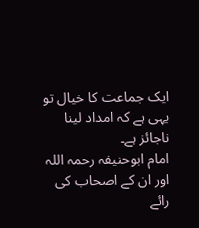ایک جماعت کا خیال تو یہی ہے کہ امداد لینا ناجائز ہے۔
امام ابوحنیفہ رحمہ اللہ اور ان کے اصحاب کی رائے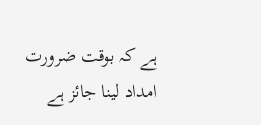ہے کہ بوقت ضرورت امداد لینا جائز ہے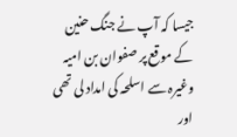جیسا کہ آپ نے جنگ حنین کے موقع پر صفوان بن امیہ وغیرہ سے اسلحہ کی امداد لی تھی اور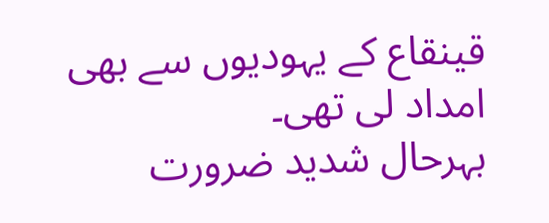قینقاع کے یہودیوں سے بھی امداد لی تھی۔
بہرحال شدید ضرورت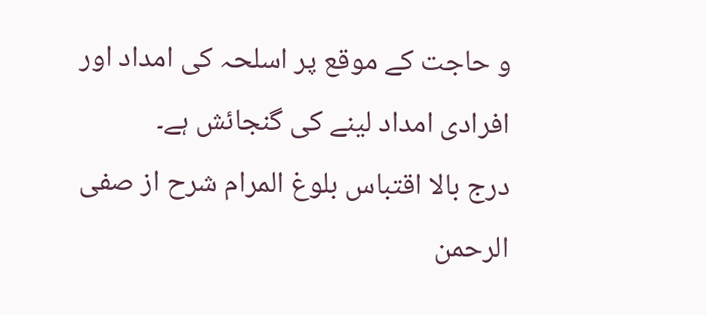و حاجت کے موقع پر اسلحہ کی امداد اور افرادی امداد لینے کی گنجائش ہے۔
درج بالا اقتباس بلوغ المرام شرح از صفی الرحمن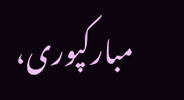مبارکپوری،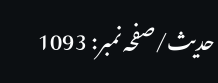حدیث/صفحہ نمبر: 1093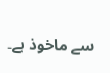سے ماخوذ ہے۔